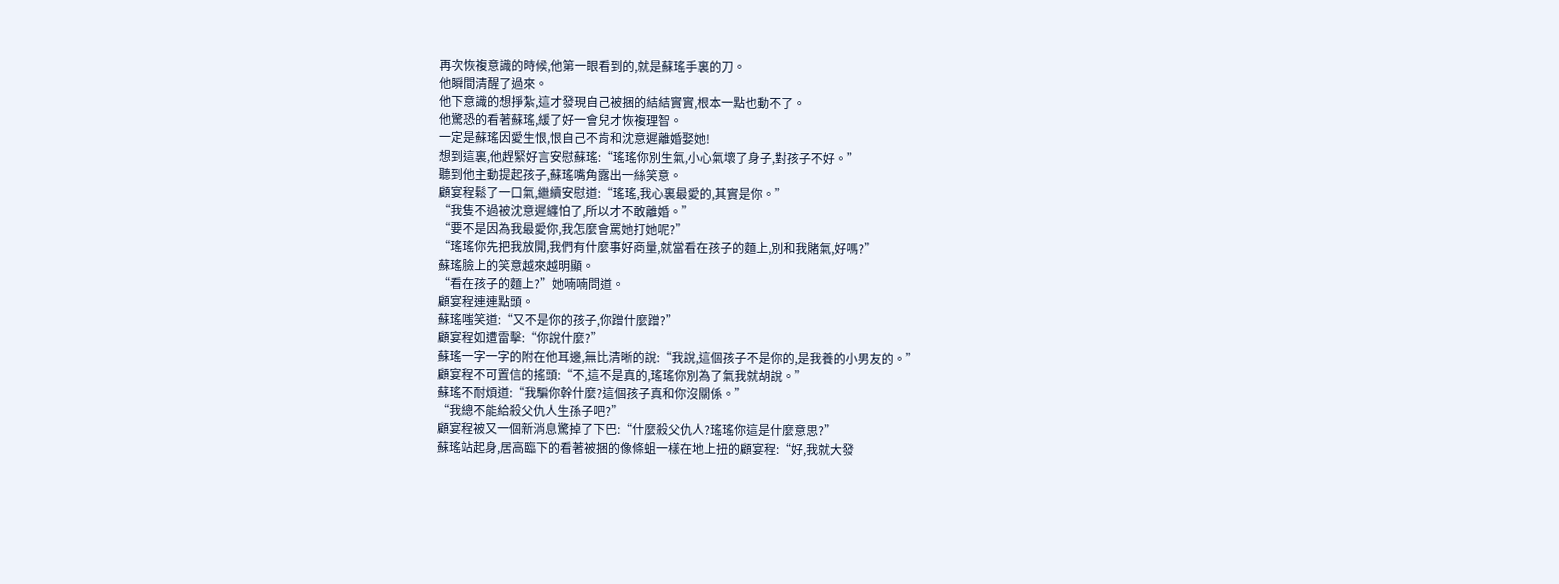再次恢複意識的時候,他第一眼看到的,就是蘇瑤手裏的刀。
他瞬間清醒了過來。
他下意識的想掙紮,這才發現自己被捆的結結實實,根本一點也動不了。
他驚恐的看著蘇瑤,緩了好一會兒才恢複理智。
一定是蘇瑤因愛生恨,恨自己不肯和沈意遲離婚娶她!
想到這裏,他趕緊好言安慰蘇瑤:“瑤瑤你別生氣,小心氣壞了身子,對孩子不好。”
聽到他主動提起孩子,蘇瑤嘴角露出一絲笑意。
顧宴程鬆了一口氣,繼續安慰道:“瑤瑤,我心裏最愛的,其實是你。”
“我隻不過被沈意遲纏怕了,所以才不敢離婚。”
“要不是因為我最愛你,我怎麼會罵她打她呢?”
“瑤瑤你先把我放開,我們有什麼事好商量,就當看在孩子的麵上,別和我賭氣,好嗎?”
蘇瑤臉上的笑意越來越明顯。
“看在孩子的麵上?”她喃喃問道。
顧宴程連連點頭。
蘇瑤嗤笑道:“又不是你的孩子,你蹭什麼蹭?”
顧宴程如遭雷擊:“你說什麼?”
蘇瑤一字一字的附在他耳邊,無比清晰的說:“我說,這個孩子不是你的,是我養的小男友的。”
顧宴程不可置信的搖頭:“不,這不是真的,瑤瑤你別為了氣我就胡說。”
蘇瑤不耐煩道:“我騙你幹什麼?這個孩子真和你沒關係。”
“我總不能給殺父仇人生孫子吧?”
顧宴程被又一個新消息驚掉了下巴:“什麼殺父仇人?瑤瑤你這是什麼意思?”
蘇瑤站起身,居高臨下的看著被捆的像條蛆一樣在地上扭的顧宴程:“好,我就大發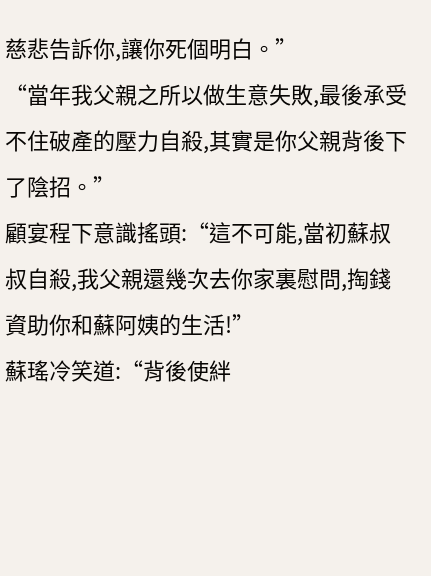慈悲告訴你,讓你死個明白。”
“當年我父親之所以做生意失敗,最後承受不住破產的壓力自殺,其實是你父親背後下了陰招。”
顧宴程下意識搖頭:“這不可能,當初蘇叔叔自殺,我父親還幾次去你家裏慰問,掏錢資助你和蘇阿姨的生活!”
蘇瑤冷笑道:“背後使絆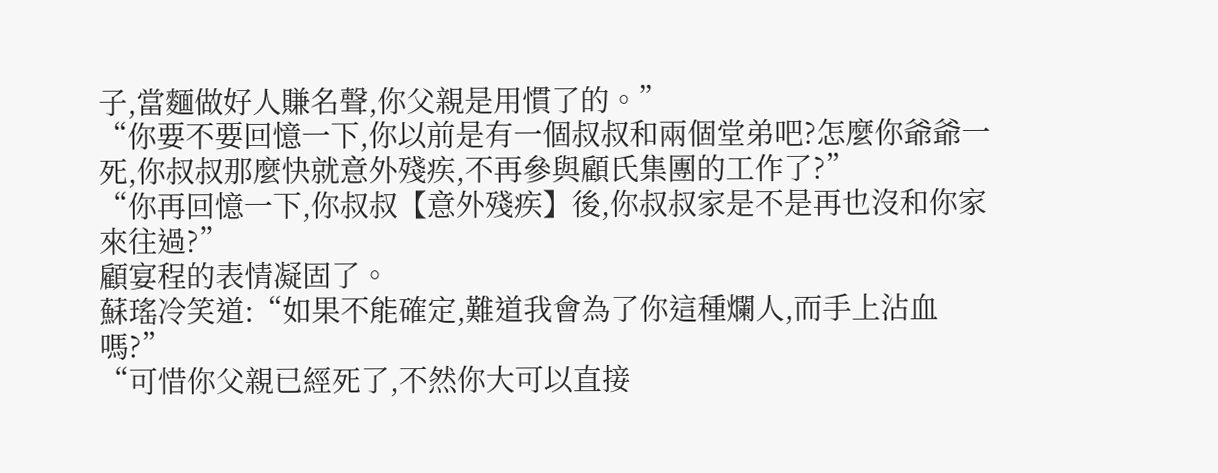子,當麵做好人賺名聲,你父親是用慣了的。”
“你要不要回憶一下,你以前是有一個叔叔和兩個堂弟吧?怎麼你爺爺一死,你叔叔那麼快就意外殘疾,不再參與顧氏集團的工作了?”
“你再回憶一下,你叔叔【意外殘疾】後,你叔叔家是不是再也沒和你家來往過?”
顧宴程的表情凝固了。
蘇瑤冷笑道:“如果不能確定,難道我會為了你這種爛人,而手上沾血嗎?”
“可惜你父親已經死了,不然你大可以直接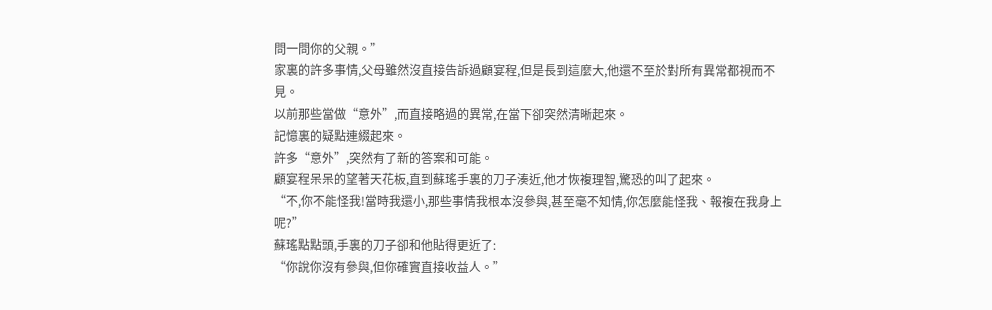問一問你的父親。”
家裏的許多事情,父母雖然沒直接告訴過顧宴程,但是長到這麼大,他還不至於對所有異常都視而不見。
以前那些當做“意外”,而直接略過的異常,在當下卻突然清晰起來。
記憶裏的疑點連綴起來。
許多“意外”,突然有了新的答案和可能。
顧宴程呆呆的望著天花板,直到蘇瑤手裏的刀子湊近,他才恢複理智,驚恐的叫了起來。
“不,你不能怪我!當時我還小,那些事情我根本沒參與,甚至毫不知情,你怎麼能怪我、報複在我身上呢?”
蘇瑤點點頭,手裏的刀子卻和他貼得更近了:
“你說你沒有參與,但你確實直接收益人。”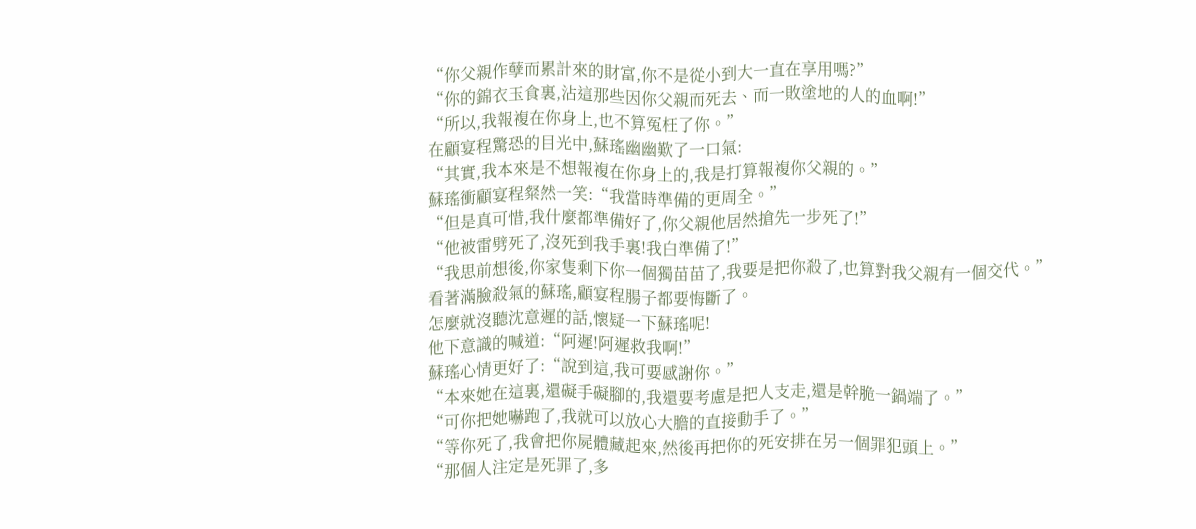“你父親作孽而累計來的財富,你不是從小到大一直在享用嗎?”
“你的錦衣玉食裏,沾這那些因你父親而死去、而一敗塗地的人的血啊!”
“所以,我報複在你身上,也不算冤枉了你。”
在顧宴程驚恐的目光中,蘇瑤幽幽歎了一口氣:
“其實,我本來是不想報複在你身上的,我是打算報複你父親的。”
蘇瑤衝顧宴程粲然一笑:“我當時準備的更周全。”
“但是真可惜,我什麼都準備好了,你父親他居然搶先一步死了!”
“他被雷劈死了,沒死到我手裏!我白準備了!”
“我思前想後,你家隻剩下你一個獨苗苗了,我要是把你殺了,也算對我父親有一個交代。”
看著滿臉殺氣的蘇瑤,顧宴程腸子都要悔斷了。
怎麼就沒聽沈意遲的話,懷疑一下蘇瑤呢!
他下意識的喊道:“阿遲!阿遲救我啊!”
蘇瑤心情更好了:“說到這,我可要感謝你。”
“本來她在這裏,還礙手礙腳的,我還要考慮是把人支走,還是幹脆一鍋端了。”
“可你把她嚇跑了,我就可以放心大膽的直接動手了。”
“等你死了,我會把你屍體藏起來,然後再把你的死安排在另一個罪犯頭上。”
“那個人注定是死罪了,多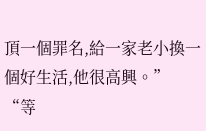頂一個罪名,給一家老小換一個好生活,他很高興。”
“等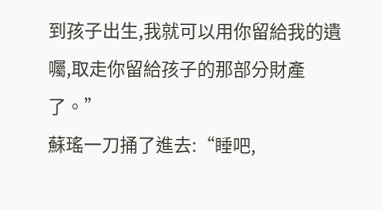到孩子出生,我就可以用你留給我的遺囑,取走你留給孩子的那部分財產了。”
蘇瑤一刀捅了進去:“睡吧,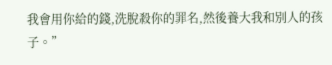我會用你給的錢,洗脫殺你的罪名,然後養大我和別人的孩子。”